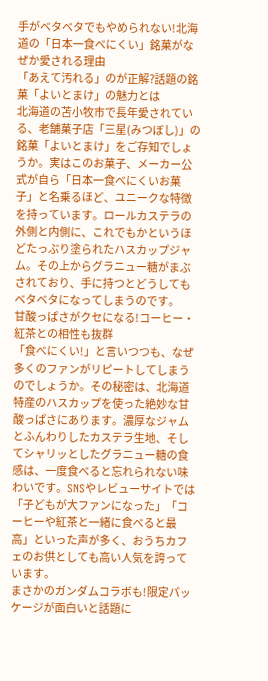手がベタベタでもやめられない!北海道の「日本一食べにくい」銘菓がなぜか愛される理由
「あえて汚れる」のが正解?話題の銘菓「よいとまけ」の魅力とは
北海道の苫小牧市で長年愛されている、老舗菓子店「三星(みつぼし)」の銘菓「よいとまけ」をご存知でしょうか。実はこのお菓子、メーカー公式が自ら「日本一食べにくいお菓子」と名乗るほど、ユニークな特徴を持っています。ロールカステラの外側と内側に、これでもかというほどたっぷり塗られたハスカップジャム。その上からグラニュー糖がまぶされており、手に持つとどうしてもベタベタになってしまうのです。
甘酸っぱさがクセになる!コーヒー・紅茶との相性も抜群
「食べにくい!」と言いつつも、なぜ多くのファンがリピートしてしまうのでしょうか。その秘密は、北海道特産のハスカップを使った絶妙な甘酸っぱさにあります。濃厚なジャムとふんわりしたカステラ生地、そしてシャリッとしたグラニュー糖の食感は、一度食べると忘れられない味わいです。SNSやレビューサイトでは「子どもが大ファンになった」「コーヒーや紅茶と一緒に食べると最高」といった声が多く、おうちカフェのお供としても高い人気を誇っています。
まさかのガンダムコラボも!限定パッケージが面白いと話題に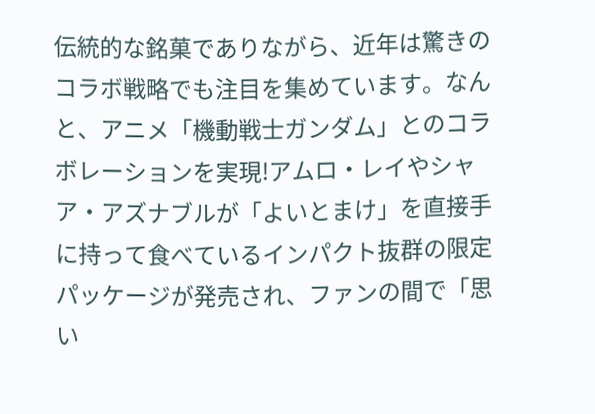伝統的な銘菓でありながら、近年は驚きのコラボ戦略でも注目を集めています。なんと、アニメ「機動戦士ガンダム」とのコラボレーションを実現!アムロ・レイやシャア・アズナブルが「よいとまけ」を直接手に持って食べているインパクト抜群の限定パッケージが発売され、ファンの間で「思い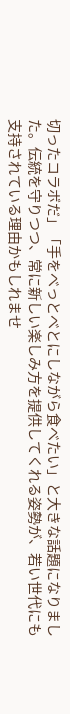切ったコラボだ」「手をべっとべとにしながら食べたい」と大きな話題になりました。伝統を守りつつ、常に新しい楽しみ方を提供してくれる姿勢が、若い世代にも支持されている理由かもしれませ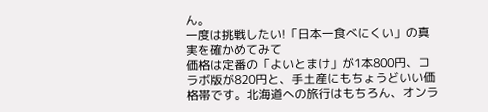ん。
一度は挑戦したい!「日本一食べにくい」の真実を確かめてみて
価格は定番の「よいとまけ」が1本800円、コラボ版が820円と、手土産にもちょうどいい価格帯です。北海道への旅行はもちろん、オンラ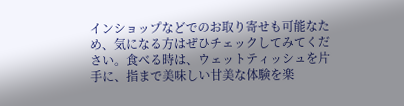インショップなどでのお取り寄せも可能なため、気になる方はぜひチェックしてみてください。食べる時は、ウェットティッシュを片手に、指まで美味しい甘美な体験を楽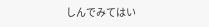しんでみてはい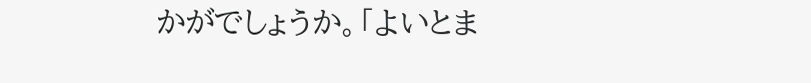かがでしょうか。「よいとま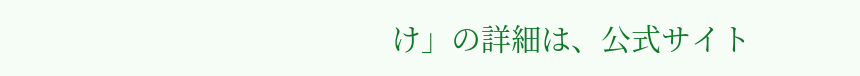け」の詳細は、公式サイト